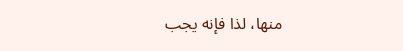منها، لذا فإنه يجب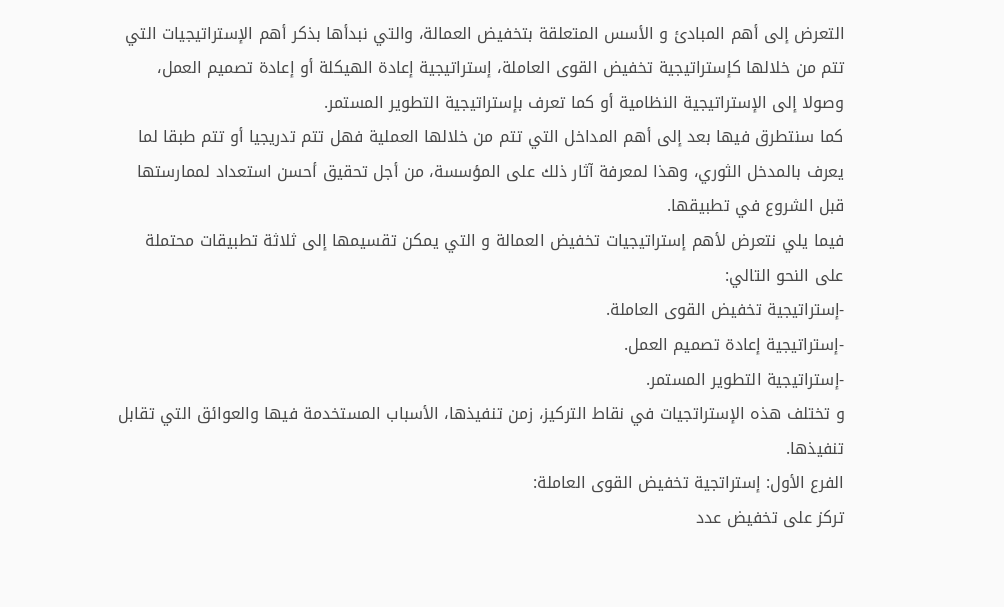التعرض إلى أهم المبادئ و الأسس المتعلقة بتخفيض العمالة، والتي نبدأها بذكر أهم الإستراتيجيات التي تتم من خلالها كإستراتيجية تخفيض القوى العاملة، إستراتيجية إعادة الهيكلة أو إعادة تصميم العمل، وصولا إلى الإستراتيجية النظامية أو كما تعرف بإستراتيجية التطوير المستمر.
كما سنتطرق فيها بعد إلى أهم المداخل التي تتم من خلالها العملية فهل تتم تدريجيا أو تتم طبقا لما يعرف بالمدخل الثوري، وهذا لمعرفة آثار ذلك على المؤسسة، من أجل تحقيق أحسن استعداد لممارستها قبل الشروع في تطبيقها.
فيما يلي نتعرض لأهم إستراتيجيات تخفيض العمالة و التي يمكن تقسيمها إلى ثلاثة تطبيقات محتملة على النحو التالي:
-إستراتيجية تخفيض القوى العاملة.
-إستراتيجية إعادة تصميم العمل.
-إستراتيجية التطوير المستمر.
و تختلف هذه الإستراتجيات في نقاط التركيز، زمن تنفيذها، الأسباب المستخدمة فيها والعوائق التي تقابل تنفيذها.
الفرع الأول: إستراتجية تخفيض القوى العاملة:
تركز على تخفيض عدد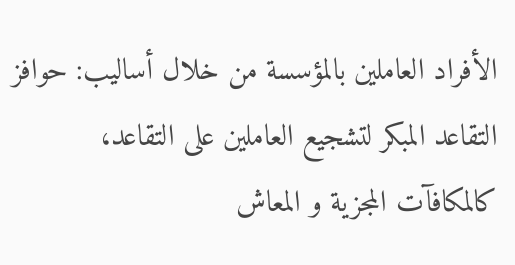الأفراد العاملين بالمؤسسة من خلال أساليب: حوافز التقاعد المبكر لتشجيع العاملين على التقاعد، كالمكافآت المجزية و المعاش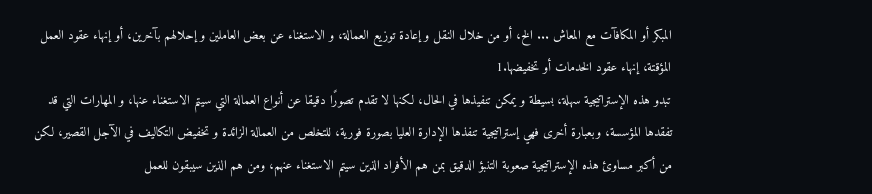المبكر أو المكافآت مع المعاش ... الخ، أو من خلال النقل و إعادة توزيع العمالة، و الاستغناء عن بعض العاملين و إحلالهم بآخرين، أو إنهاء عقود العمل المؤقتة، إنهاء عقود الخدمات أو تخفيضها.1
تبدو هذه الإستراتيجية سهلة، بسيطة و يمكن تنفيذها في الحال، لكنها لا تقدم تصورًا دقيقا عن أنواع العمالة التي سيتم الاستغناء عنها، و المهارات التي قد تفقدها المؤسسة، وبعبارة أخرى فهي إستراتيجية تنفذها الإدارة العليا بصورة فورية، للتخلص من العمالة الزائدة و تخفيض التكاليف في الآجل القصير، لكن من أكبر مساوئ هذه الإستراتيجية صعوبة التنبؤ الدقيق بمن هم الأفراد الذين سيتم الاستغناء عنهم، ومن هم الذين سيبقون للعمل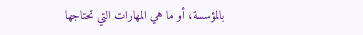بالمؤسسة، أو ما هي المهارات التي تحتاجها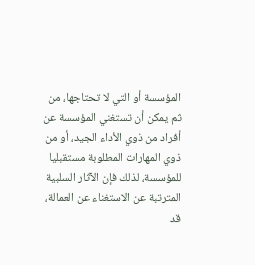المؤسسة أو التي لا تحتاجها، من ثم يمكن أن تستغني المؤسسة عن أفراد من ذوي الأداء الجيد، أو من ذوي المهارات المطلوبة مستقبليا للمؤسسة، لذلك فإن الآثار السلبية المترتبة عن الاستغناء عن العمالة، قد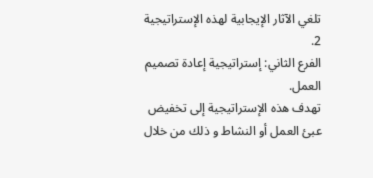تلغي الآثار الإيجابية لهذه الإستراتيجية 2.
الفرع الثاني: إستراتيجية إعادة تصميم العمل.
تهدف هذه الإستراتيجية إلى تخفيض عبئ العمل أو النشاط و ذلك من خلال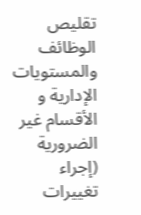تقليص الوظائف والمستويات الإدارية و الأقسام غير الضرورية (إجراء تغييرات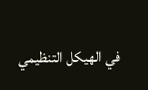في الهيكل التنظيمي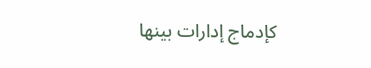كإدماج إدارات بينها